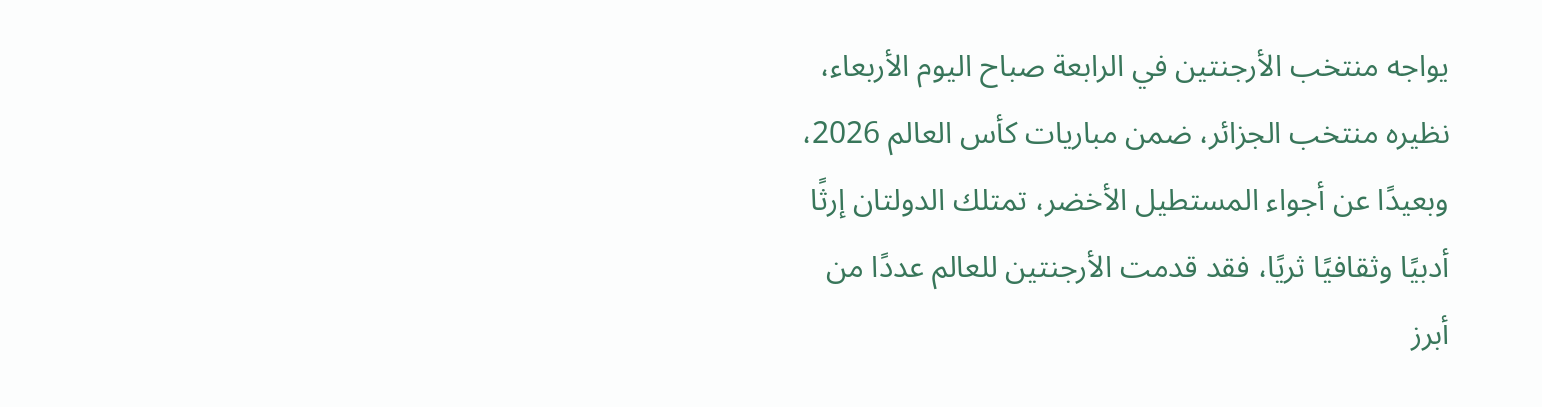يواجه منتخب الأرجنتين في الرابعة صباح اليوم الأربعاء، نظيره منتخب الجزائر، ضمن مباريات كأس العالم 2026، وبعيدًا عن أجواء المستطيل الأخضر، تمتلك الدولتان إرثًا أدبيًا وثقافيًا ثريًا، فقد قدمت الأرجنتين للعالم عددًا من أبرز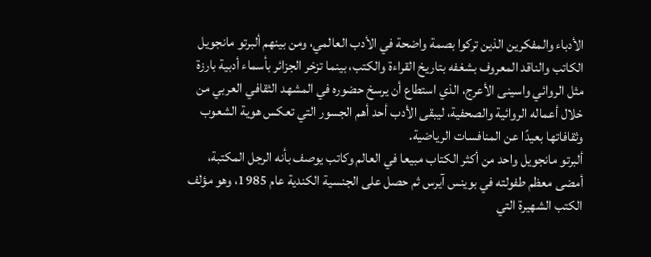الأدباء والمفكرين الذين تركوا بصمة واضحة في الأدب العالمي، ومن بينهم ألبرتو مانجويل الكاتب والناقد المعروف بشغفه بتاريخ القراءة والكتب، بينما تزخر الجزائر بأسماء أدبية بارزة مثل الروائي واسينى الأعرج، الذي استطاع أن يرسخ حضوره في المشهد الثقافي العربي من خلال أعماله الروائية والصحفية، ليبقى الأدب أحد أهم الجسور التي تعكس هوية الشعوب وثقافاتها بعيدًا عن المنافسات الرياضية.
ألبرتو مانجويل واحد من أكثر الكتاب مبيعا في العالم وكاتب يوصف بأنه الرجل المكتبة، أمضى معظم طفولته في بوينس آيرس ثم حصل على الجنسية الكندية عام 1985، وهو مؤلف الكتب الشهيرة التي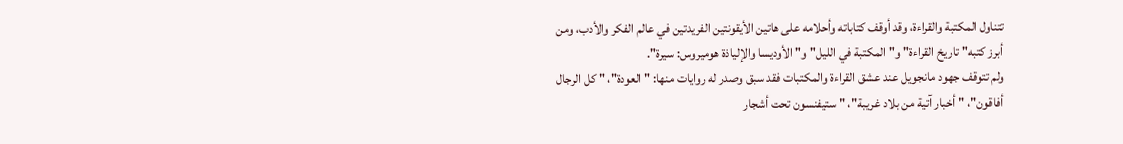تتناول المكتبة والقراءة، وقد أوقف كتاباته وأحلامه على هاتين الأيقونتين الفريدتين في عالم الفكر والأدب، ومن أبرز كتبه" تاريخ القراءة" و" المكتبة في الليل" و" الأوديسا والإلياذة هوميروس: سيرة".
ولم تتوقف جهود مانجويل عند عشق القراءة والمكتبات فقد سبق وصدر له روايات منها: " العودة"، " كل الرجال أفاقون"، " أخبار آتية من بلاد غريبة"، " ستيفنسون تحت أشجار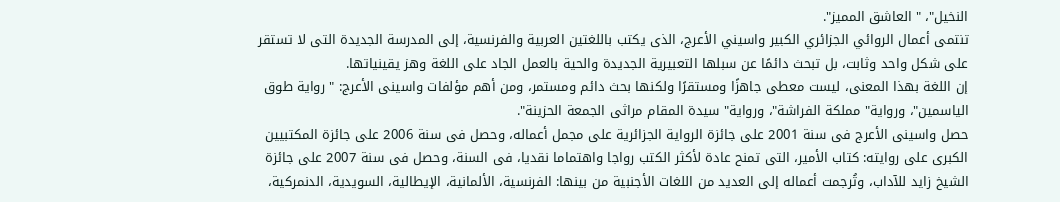النخيل"، " العاشق المميز".
تنتمى أعمال الروائي الجزائري الكبير واسيني الأعرج، الذى يكتب باللغتين العربية والفرنسية، إلى المدرسة الجديدة التى لا تستقر على شكل واحد وثابت، بل تبحث دائمًا عن سبلها التعبيرية الجديدة والحية بالعمل الجاد على اللغة وهز يقينياتها.
إن اللغة بهذا المعنى، ليست معطى جاهزًا ومستقرًا ولكنها بحث دائم ومستمر، ومن أهم مؤلفات واسينى الأعرج: " رواية طوق الياسمين"، ورواية" مملكة الفراشة"، ورواية" سيدة المقام مراثى الجمعة الحزينة".
حصل واسينى الأعرج فى سنة 2001 على جائزة الرواية الجزائرية على مجمل أعماله، وحصل فى سنة 2006 على جائزة المكتبيين الكبرى على روايته: كتاب الأمير، التى تمنح عادة لأكثر الكتب رواجا واهتماما نقديا، فى السنة، وحصل فى سنة 2007 على جائزة الشيخ زايد للآداب، وتُرجمت أعماله إلى العديد من اللغات الأجنبية من بينها: الفرنسية، الألمانية، الإيطالية، السويدية، الدنمركية،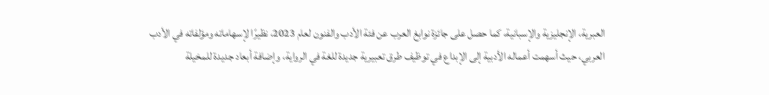العبرية، الإنجليزية والإسبانية، كما حصل على جائزة نوابغ العرب عن فئة الأدب والفنون لعام 2023، نظيرًا لإسهاماته ومؤلفاته في الأدب العربي، حيث أسهمت أعماله الأدبية إلى الإبداع في توظيف طرق تعبيرية جديدة للغة في الرواية، وإضافة أبعاد جديدة للمخيلة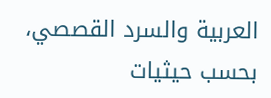العربية والسرد القصصي، بحسب حيثيات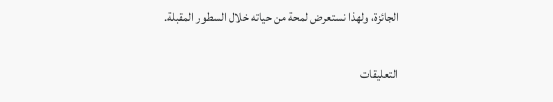الجائزة، ولهذا نستعرض لمحة من حياته خلال السطور المقبلة.

التعليقات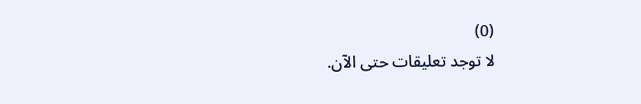(0)
لا توجد تعليقات حتى الآن.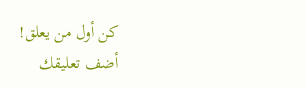كن أول من يعلق!
أضف تعليقك